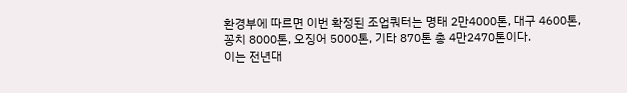환경부에 따르면 이번 확정된 조업쿼터는 명태 2만4000톤, 대구 4600톤, 꽁치 8000톤, 오징어 5000톤, 기타 870톤 총 4만2470톤이다.
이는 전년대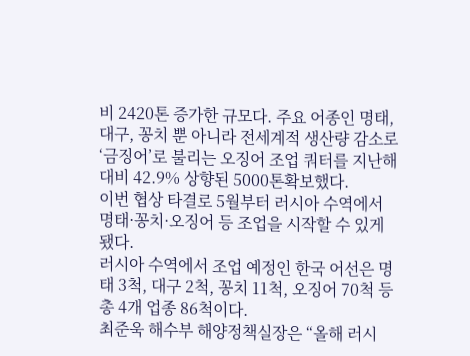비 2420톤 증가한 규모다. 주요 어종인 명태, 대구, 꽁치 뿐 아니라 전세계적 생산량 감소로 ‘금징어’로 불리는 오징어 조업 쿼터를 지난해 대비 42.9% 상향된 5000톤확보했다.
이번 협상 타결로 5월부터 러시아 수역에서 명태·꽁치·오징어 등 조업을 시작할 수 있게 됐다.
러시아 수역에서 조업 예정인 한국 어선은 명태 3척, 대구 2척, 꽁치 11척, 오징어 70척 등 총 4개 업종 86척이다.
최준욱 해수부 해양정책실장은 “올해 러시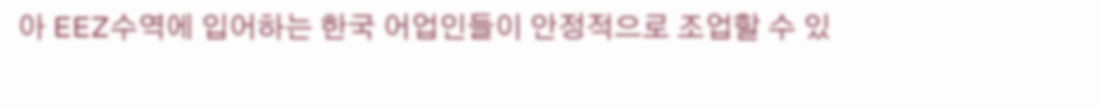아 EEZ수역에 입어하는 한국 어업인들이 안정적으로 조업할 수 있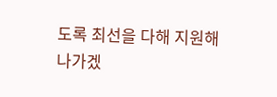도록 최선을 다해 지원해 나가겠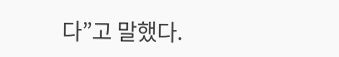다”고 말했다.